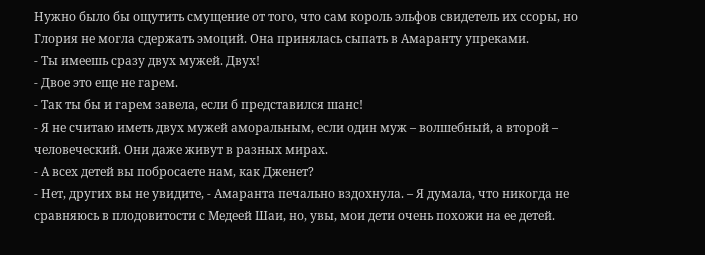Нужно было бы ощутить смущение от того, что сам король эльфов свидетель их ссоры, но Глория не могла сдержать эмоций. Она принялась сыпать в Амаранту упреками.
- Ты имеешь сразу двух мужей. Двух!
- Двое это еще не гарем.
- Так ты бы и гарем завела, если б представился шанс!
- Я не считаю иметь двух мужей аморальным, если один муж – волшебный, а второй – человеческий. Они даже живут в разных мирах.
- А всех детей вы побросаете нам, как Дженет?
- Нет, других вы не увидите, - Амаранта печально вздохнула. – Я думала, что никогда не сравняюсь в плодовитости с Медеей Шаи, но, увы, мои дети очень похожи на ее детей.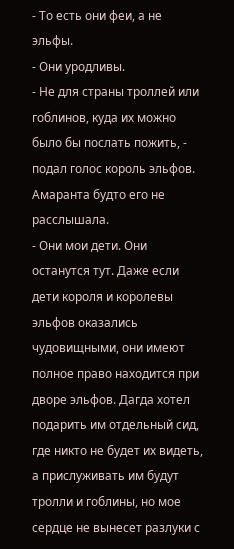- То есть они феи, а не эльфы.
- Они уродливы.
- Не для страны троллей или гоблинов, куда их можно было бы послать пожить, - подал голос король эльфов. Амаранта будто его не расслышала.
- Они мои дети. Они останутся тут. Даже если дети короля и королевы эльфов оказались чудовищными, они имеют полное право находится при дворе эльфов. Дагда хотел подарить им отдельный сид, где никто не будет их видеть, а прислуживать им будут тролли и гоблины, но мое сердце не вынесет разлуки с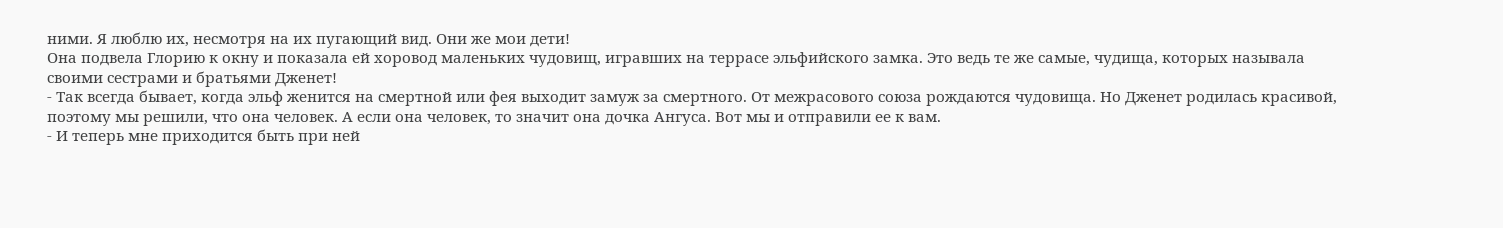ними. Я люблю их, несмотря на их пугающий вид. Они же мои дети!
Она подвела Глорию к окну и показала ей хоровод маленьких чудовищ, игравших на террасе эльфийского замка. Это ведь те же самые, чудища, которых называла своими сестрами и братьями Дженет!
- Так всегда бывает, когда эльф женится на смертной или фея выходит замуж за смертного. От межрасового союза рождаются чудовища. Но Дженет родилась красивой, поэтому мы решили, что она человек. А если она человек, то значит она дочка Ангуса. Вот мы и отправили ее к вам.
- И теперь мне приходится быть при ней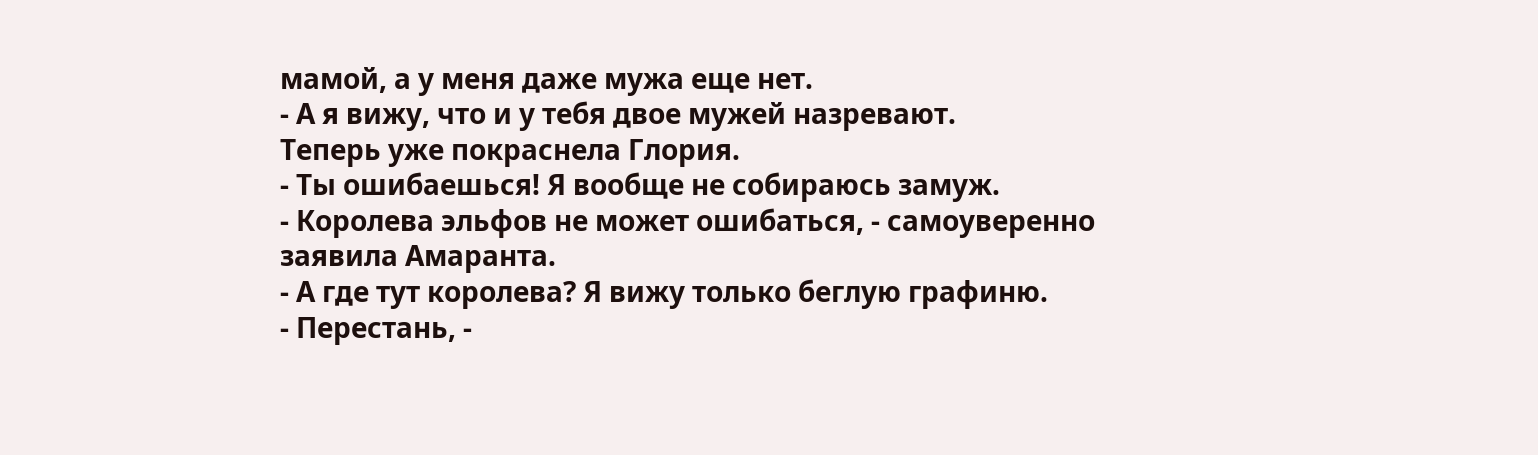мамой, а у меня даже мужа еще нет.
- А я вижу, что и у тебя двое мужей назревают.
Теперь уже покраснела Глория.
- Ты ошибаешься! Я вообще не собираюсь замуж.
- Королева эльфов не может ошибаться, - самоуверенно заявила Амаранта.
- А где тут королева? Я вижу только беглую графиню.
- Перестань, -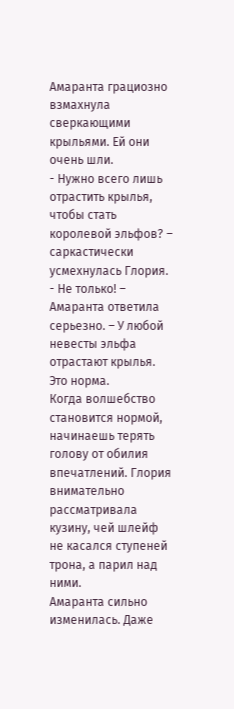Амаранта грациозно взмахнула сверкающими крыльями. Ей они очень шли.
- Нужно всего лишь отрастить крылья, чтобы стать королевой эльфов? – саркастически усмехнулась Глория.
- Не только! – Амаранта ответила серьезно. – У любой невесты эльфа отрастают крылья. Это норма.
Когда волшебство становится нормой, начинаешь терять голову от обилия впечатлений. Глория внимательно рассматривала кузину, чей шлейф не касался ступеней трона, а парил над ними.
Амаранта сильно изменилась. Даже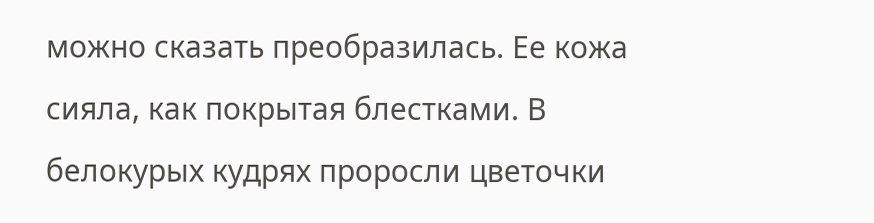можно сказать преобразилась. Ее кожа сияла, как покрытая блестками. В белокурых кудрях проросли цветочки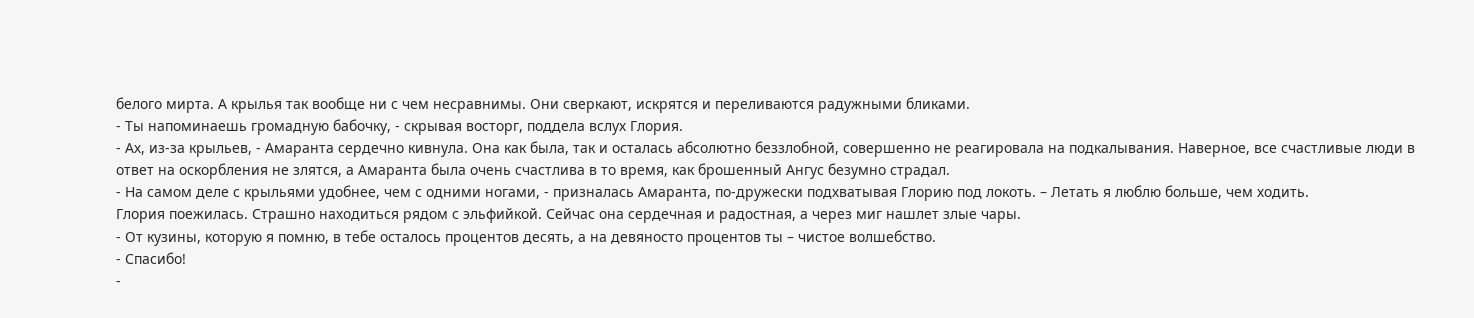белого мирта. А крылья так вообще ни с чем несравнимы. Они сверкают, искрятся и переливаются радужными бликами.
- Ты напоминаешь громадную бабочку, - скрывая восторг, поддела вслух Глория.
- Ах, из-за крыльев, - Амаранта сердечно кивнула. Она как была, так и осталась абсолютно беззлобной, совершенно не реагировала на подкалывания. Наверное, все счастливые люди в ответ на оскорбления не злятся, а Амаранта была очень счастлива в то время, как брошенный Ангус безумно страдал.
- На самом деле с крыльями удобнее, чем с одними ногами, - призналась Амаранта, по-дружески подхватывая Глорию под локоть. – Летать я люблю больше, чем ходить.
Глория поежилась. Страшно находиться рядом с эльфийкой. Сейчас она сердечная и радостная, а через миг нашлет злые чары.
- От кузины, которую я помню, в тебе осталось процентов десять, а на девяносто процентов ты – чистое волшебство.
- Спасибо!
-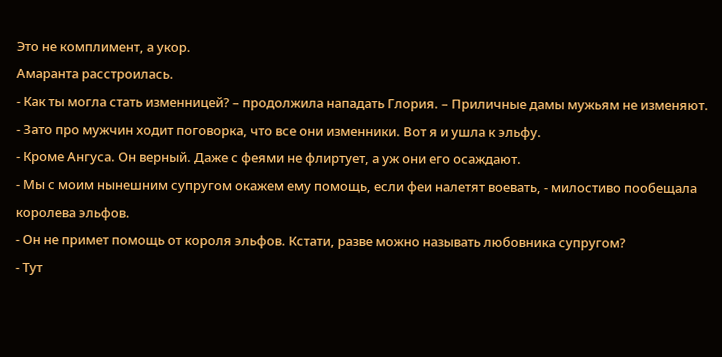Это не комплимент, а укор.
Амаранта расстроилась.
- Как ты могла стать изменницей? – продолжила нападать Глория. – Приличные дамы мужьям не изменяют.
- Зато про мужчин ходит поговорка, что все они изменники. Вот я и ушла к эльфу.
- Кроме Ангуса. Он верный. Даже с феями не флиртует, а уж они его осаждают.
- Мы с моим нынешним супругом окажем ему помощь, если феи налетят воевать, - милостиво пообещала королева эльфов.
- Он не примет помощь от короля эльфов. Кстати, разве можно называть любовника супругом?
- Тут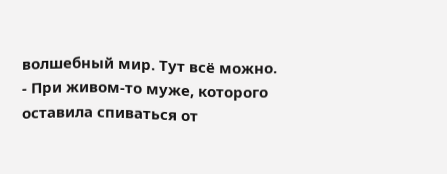волшебный мир. Тут всё можно.
- При живом-то муже, которого оставила спиваться от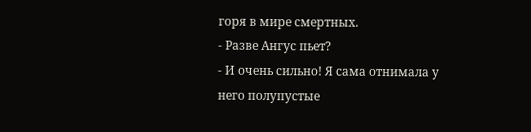горя в мире смертных.
- Разве Ангус пьет?
- И очень сильно! Я сама отнимала у него полупустые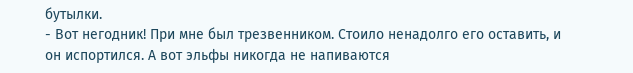бутылки.
- Вот негодник! При мне был трезвенником. Стоило ненадолго его оставить, и он испортился. А вот эльфы никогда не напиваются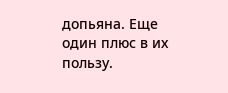допьяна. Еще один плюс в их пользу.